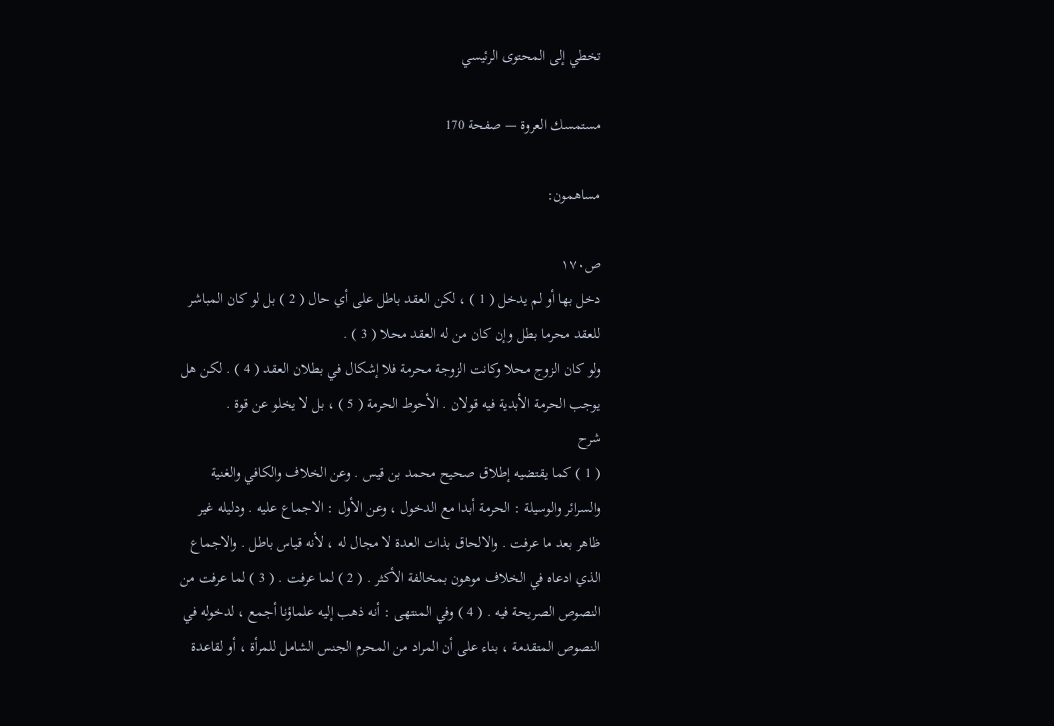تخطي إلى المحتوى الرئيسي

مستمسك العروة — صفحة 170

مساهمون:

ص١٧٠
دخل بها أو لم يدخل ( 1 ) ، لكن العقد باطل على أي حال ( 2 ) بل لو كان المباشر للعقد محرما بطل وإن كان من له العقد محلا ( 3 ) .
ولو كان الزوج محلا وكانت الزوجة محرمة فلا إشكال في بطلان العقد ( 4 ) . لكن هل يوجب الحرمة الأبدية فيه قولان . الأحوط الحرمة ( 5 ) ، بل لا يخلو عن قوة .
شرح
( 1 ) كما يقتضيه إطلاق صحيح محمد بن قيس . وعن الخلاف والكافي والغنية والسرائر والوسيلة : الحرمة أبدا مع الدخول ، وعن الأول : الاجماع عليه . ودليله غير ظاهر بعد ما عرفت . والالحاق بذات العدة لا مجال له ، لأنه قياس باطل . والاجماع الذي ادعاه في الخلاف موهون بمخالفة الأكثر . ( 2 ) لما عرفت . ( 3 ) لما عرفت من النصوص الصريحة فيه . ( 4 ) وفي المنتهى : أنه ذهب إليه علماؤنا أجمع ، لدخوله في النصوص المتقدمة ، بناء على أن المراد من المحرم الجنس الشامل للمرأة ، أو لقاعدة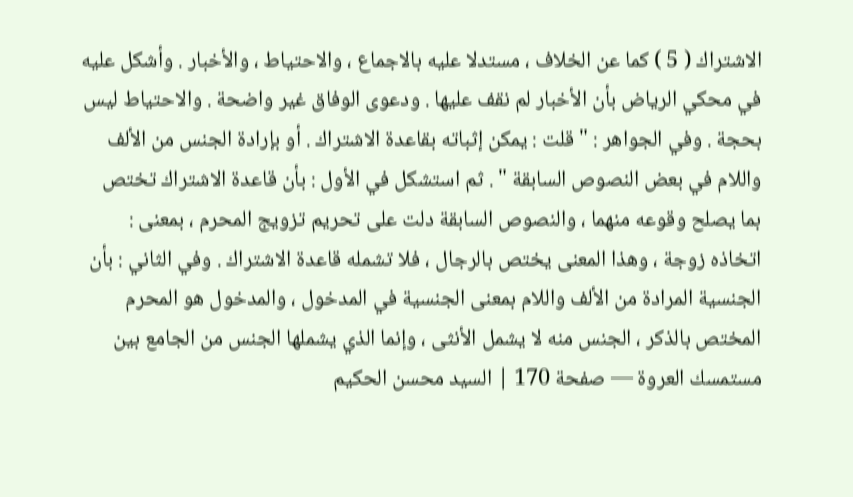الاشتراك ( 5 ) كما عن الخلاف ، مستدلا عليه بالاجماع ، والاحتياط ، والأخبار . وأشكل عليه في محكي الرياض بأن الأخبار لم نقف عليها . ودعوى الوفاق غير واضحة . والاحتياط ليس بحجة . وفي الجواهر : " قلت : يمكن إثباته بقاعدة الاشتراك . أو بإرادة الجنس من الألف واللام في بعض النصوص السابقة " . ثم استشكل في الأول : بأن قاعدة الاشتراك تختص بما يصلح وقوعه منهما ، والنصوص السابقة دلت على تحريم تزويج المحرم ، بمعنى : اتخاذه زوجة ، وهذا المعنى يختص بالرجال ، فلا تشمله قاعدة الاشتراك . وفي الثاني : بأن الجنسية المرادة من الألف واللام بمعنى الجنسية في المدخول ، والمدخول هو المحرم المختص بالذكر ، الجنس منه لا يشمل الأنثى ، وإنما الذي يشملها الجنس من الجامع بين
مستمسك العروة — صفحة 170 | السيد محسن الحكيم